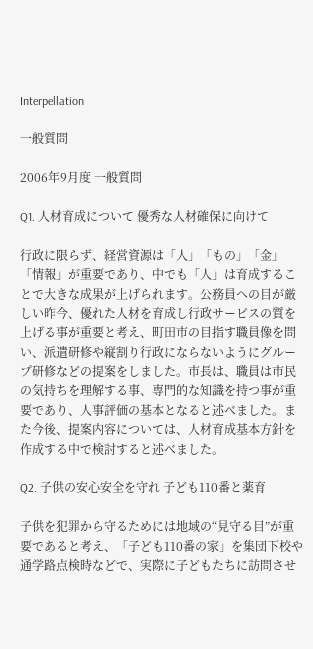Interpellation

一般質問

2006年9月度 一般質問

Q1. 人材育成について 優秀な人材確保に向けて

行政に限らず、経営資源は「人」「もの」「金」「情報」が重要であり、中でも「人」は育成することで大きな成果が上げられます。公務員への目が厳しい昨今、優れた人材を育成し行政サービスの質を上げる事が重要と考え、町田市の目指す職員像を問い、派遣研修や縦割り行政にならないようにグループ研修などの提案をしました。市長は、職員は市民の気持ちを理解する事、専門的な知識を持つ事が重要であり、人事評価の基本となると述べました。また今後、提案内容については、人材育成基本方針を作成する中で検討すると述べました。

Q2. 子供の安心安全を守れ 子ども110番と薬育

子供を犯罪から守るためには地域の“見守る目”が重要であると考え、「子ども110番の家」を集団下校や通学路点検時などで、実際に子どもたちに訪問させ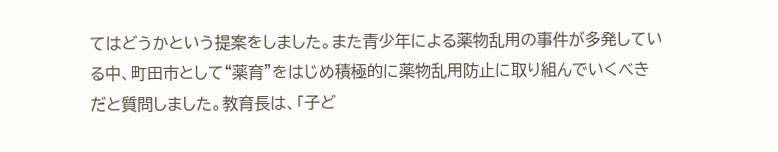てはどうかという提案をしました。また青少年による薬物乱用の事件が多発している中、町田市として“薬育”をはじめ積極的に薬物乱用防止に取り組んでいくべきだと質問しました。教育長は、「子ど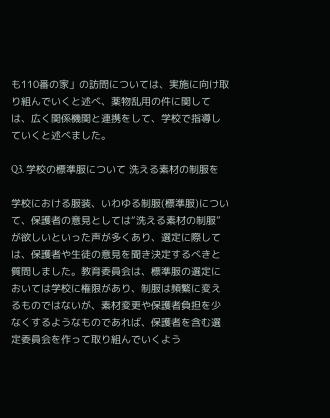も110番の家」の訪問については、実施に向け取り組んでいくと述べ、薬物乱用の件に関しては、広く関係機関と連携をして、学校で指導していくと述べました。

Q3. 学校の標準服について 洗える素材の制服を

学校における服装、いわゆる制服(標準服)について、保護者の意見としては“洗える素材の制服”が欲しいといった声が多くあり、選定に際しては、保護者や生徒の意見を聞き決定するべきと質問しました。教育委員会は、標準服の選定においては学校に権限があり、制服は頻繁に変えるものではないが、素材変更や保護者負担を少なくするようなものであれば、保護者を含む選定委員会を作って取り組んでいくよう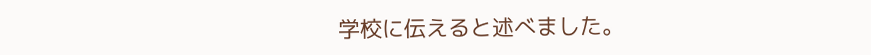学校に伝えると述べました。